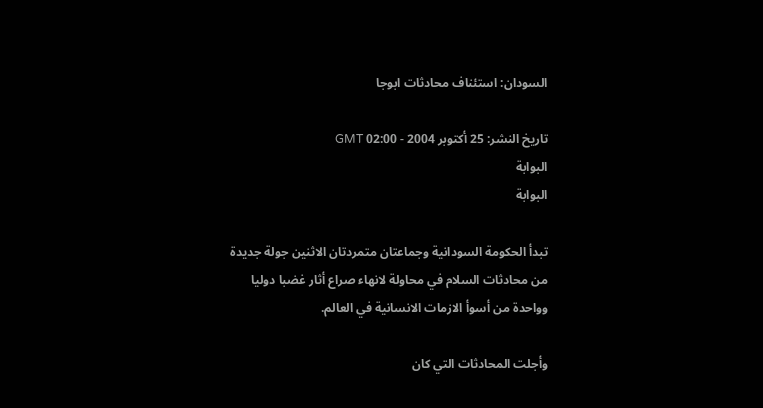السودان: استئناف محادثات ابوجا

تاريخ النشر: 25 أكتوبر 2004 - 02:00 GMT
البوابة
البوابة

تبدأ الحكومة السودانية وجماعتان متمردتان الاثنين جولة جديدة من محادثات السلام في محاولة لانهاء صراع أثار غضبا دوليا وواحدة من أسوأ الازمات الانسانية في العالم.

وأجلت المحادثات التي كان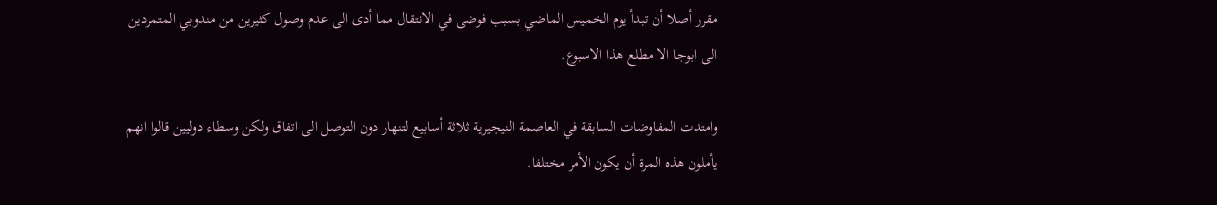مقرر أصلا أن تبدأ يوم الخميس الماضي بسبب فوضى في الانتقال مما أدى الى عدم وصول كثيرين من مندوبي المتمردين الى ابوجا الا مطلع هذا الاسبوع.

وامتدت المفاوضات السابقة في العاصمة النيجيرية ثلاثة أسابيع لتنهار دون التوصل الى اتفاق ولكن وسطاء دوليين قالوا انهم يأملون هذه المرة أن يكون الأمر مختلفا.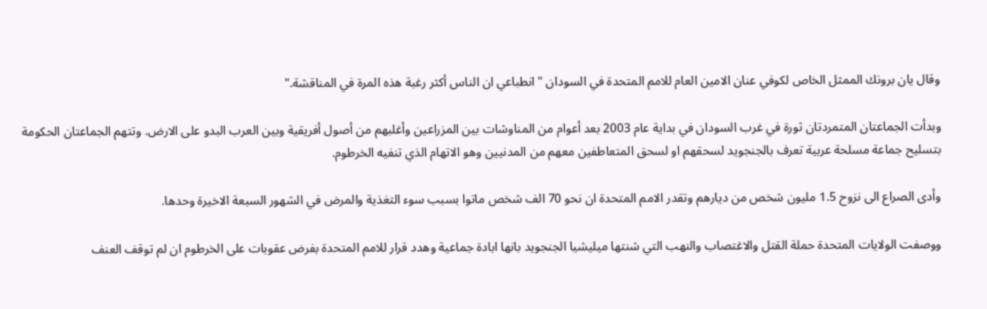وقال يان برونك الممثل الخاص لكوفي عنان الامين العام للامم المتحدة في السودان "انطباعي ان الناس أكثر رغبة هذه المرة في المناقشة."

وبدأت الجماعتان المتمردتان ثورة في غرب السودان في بداية عام 2003 بعد أعوام من المناوشات بين المزراعين وأغلبهم من أصول أفريقية وبين العرب البدو على الارض. وتتهم الجماعتان الحكومة بتسليح جماعة مسلحة عربية تعرف بالجنجويد لسحقهم او لسحق المتعاطفين معهم من المدنيين وهو الاتهام الذي تنفيه الخرطوم.

وأدى الصراع الى نزوح 1.5 مليون شخص من ديارهم وتقدر الامم المتحدة ان نحو 70 الف شخص ماتوا بسبب سوء التغذية والمرض في الشهور السبعة الاخيرة وحدها.

ووصفت الولايات المتحدة حملة القتل والاغتصاب والنهب التي شنتها ميليشيا الجنجويد بانها ابادة جماعية وهدد قرار للامم المتحدة بفرض عقوبات على الخرطوم ان لم توقف العنف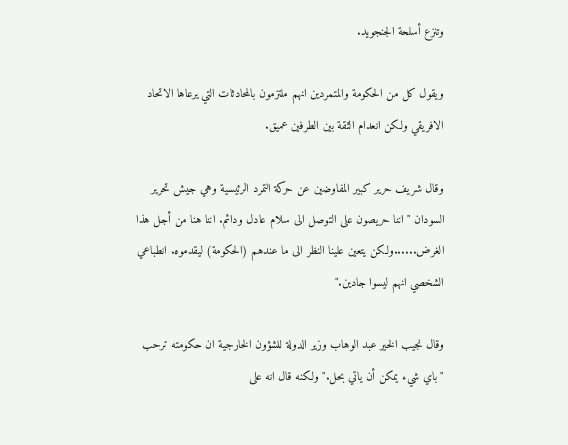وتنزع أسلحة الجنجويد.

ويقول كل من الحكومة والمتمردين انهم ملتزمون بالمحادثات التي يرعاها الاتحاد الافريقي ولكن انعدام الثقة بين الطرفين عميق.

وقال شريف حرير كبير المفاوضين عن حركة التمرد الرئيسية وهي جيش تحرير السودان "اننا حريصون على التوصل الى سلام عادل ودائم. اننا هنا من أجل هذا الغرض......ولكن يتعين علينا النظر الى ما عندهم (الحكومة) ليقدموه. انطباعي الشخصي انهم ليسوا جادين."

وقال نجيب الخير عبد الوهاب وزير الدولة للشؤون الخارجية ان حكومته ترحب "باي شيء يمكن أن ياتي بحل." ولكنه قال انه على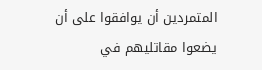المتمردين أن يوافقوا على أن يضعوا مقاتليهم في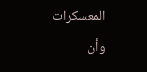المعسكرات وأن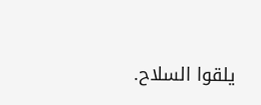يلقوا السلاح.